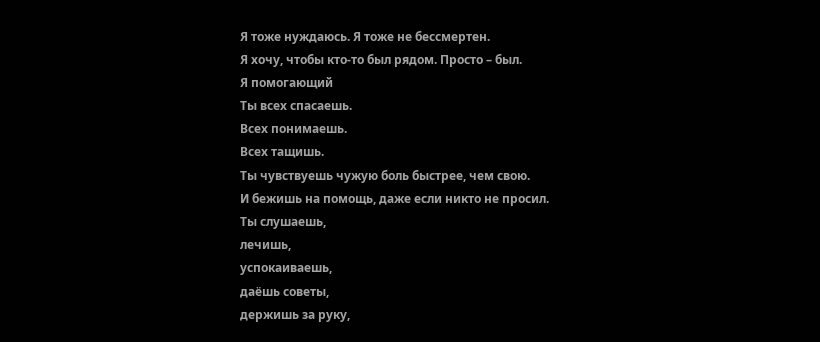Я тоже нуждаюсь. Я тоже не бессмертен.
Я хочу, чтобы кто-то был рядом. Просто – был.
Я помогающий
Ты всех спасаешь.
Всех понимаешь.
Всех тащишь.
Ты чувствуешь чужую боль быстрее, чем свою.
И бежишь на помощь, даже если никто не просил.
Ты слушаешь,
лечишь,
успокаиваешь,
даёшь советы,
держишь за руку,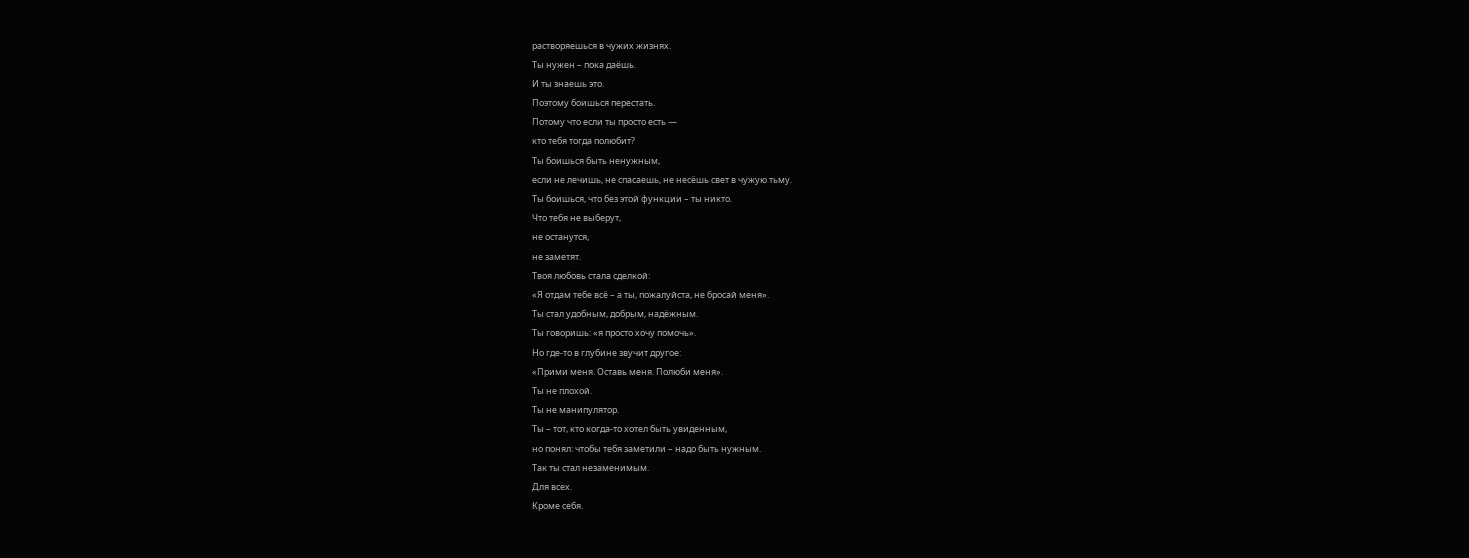растворяешься в чужих жизнях.
Ты нужен – пока даёшь.
И ты знаешь это.
Поэтому боишься перестать.
Потому что если ты просто есть —
кто тебя тогда полюбит?
Ты боишься быть ненужным,
если не лечишь, не спасаешь, не несёшь свет в чужую тьму.
Ты боишься, что без этой функции – ты никто.
Что тебя не выберут,
не останутся,
не заметят.
Твоя любовь стала сделкой:
«Я отдам тебе всё – а ты, пожалуйста, не бросай меня».
Ты стал удобным, добрым, надёжным.
Ты говоришь: «я просто хочу помочь».
Но где-то в глубине звучит другое:
«Прими меня. Оставь меня. Полюби меня».
Ты не плохой.
Ты не манипулятор.
Ты – тот, кто когда-то хотел быть увиденным,
но понял: чтобы тебя заметили – надо быть нужным.
Так ты стал незаменимым.
Для всех.
Кроме себя.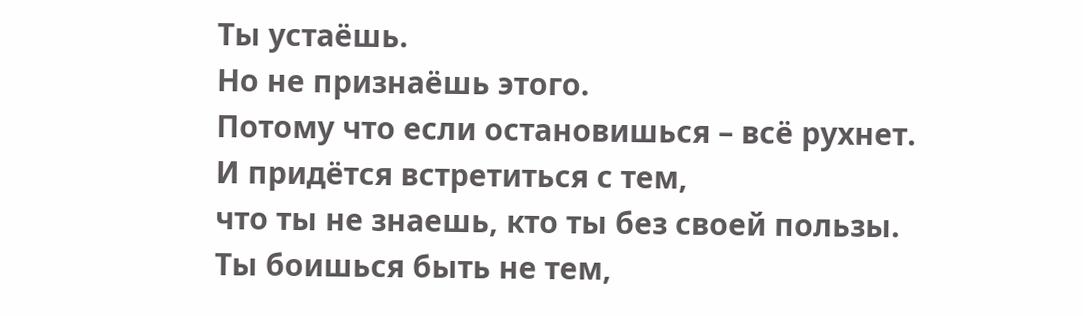Ты устаёшь.
Но не признаёшь этого.
Потому что если остановишься – всё рухнет.
И придётся встретиться с тем,
что ты не знаешь, кто ты без своей пользы.
Ты боишься быть не тем,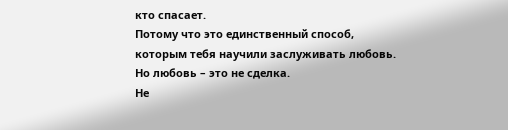кто спасает.
Потому что это единственный способ,
которым тебя научили заслуживать любовь.
Но любовь – это не сделка.
Не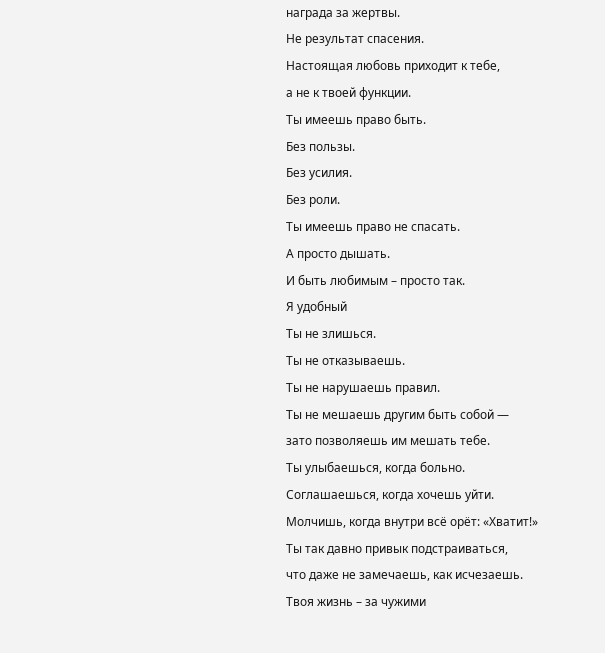награда за жертвы.
Не результат спасения.
Настоящая любовь приходит к тебе,
а не к твоей функции.
Ты имеешь право быть.
Без пользы.
Без усилия.
Без роли.
Ты имеешь право не спасать.
А просто дышать.
И быть любимым – просто так.
Я удобный
Ты не злишься.
Ты не отказываешь.
Ты не нарушаешь правил.
Ты не мешаешь другим быть собой —
зато позволяешь им мешать тебе.
Ты улыбаешься, когда больно.
Соглашаешься, когда хочешь уйти.
Молчишь, когда внутри всё орёт: «Хватит!»
Ты так давно привык подстраиваться,
что даже не замечаешь, как исчезаешь.
Твоя жизнь – за чужими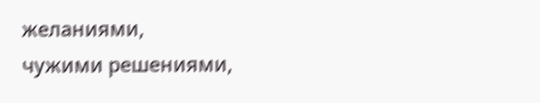желаниями,
чужими решениями,